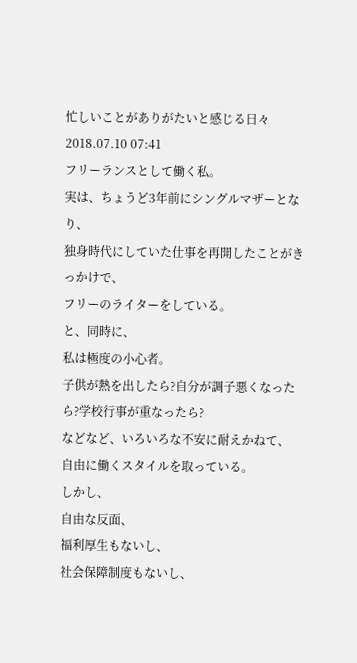忙しいことがありがたいと感じる日々
2018.07.10 07:41
フリーランスとして働く私。
実は、ちょうど3年前にシングルマザーとなり、
独身時代にしていた仕事を再開したことがきっかけで、
フリーのライターをしている。
と、同時に、
私は極度の小心者。
子供が熱を出したら?自分が調子悪くなったら?学校行事が重なったら?
などなど、いろいろな不安に耐えかねて、
自由に働くスタイルを取っている。
しかし、
自由な反面、
福利厚生もないし、
社会保障制度もないし、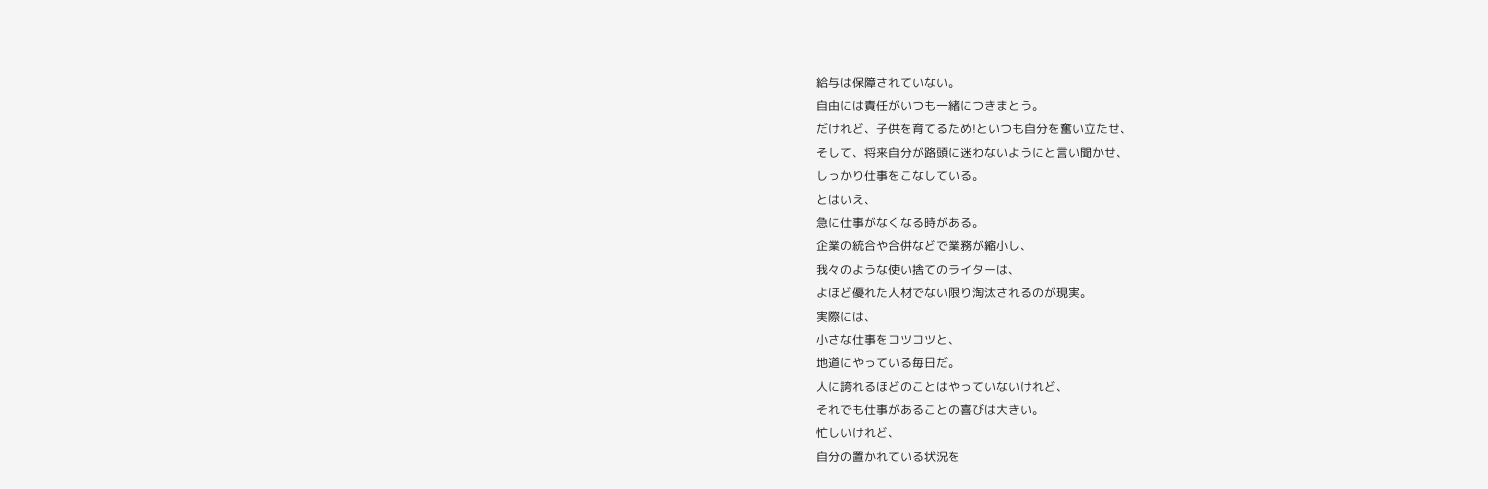給与は保障されていない。
自由には責任がいつも一緒につきまとう。
だけれど、子供を育てるため!といつも自分を奮い立たせ、
そして、将来自分が路頭に迷わないようにと言い聞かせ、
しっかり仕事をこなしている。
とはいえ、
急に仕事がなくなる時がある。
企業の統合や合併などで業務が縮小し、
我々のような使い捨てのライターは、
よほど優れた人材でない限り淘汰されるのが現実。
実際には、
小さな仕事をコツコツと、
地道にやっている毎日だ。
人に誇れるほどのことはやっていないけれど、
それでも仕事があることの喜びは大きい。
忙しいけれど、
自分の置かれている状況を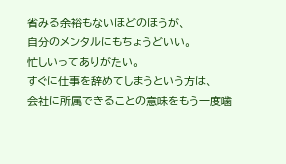省みる余裕もないほどのほうが、
自分のメンタルにもちょうどいい。
忙しいってありがたい。
すぐに仕事を辞めてしまうという方は、
会社に所属できることの意味をもう一度噛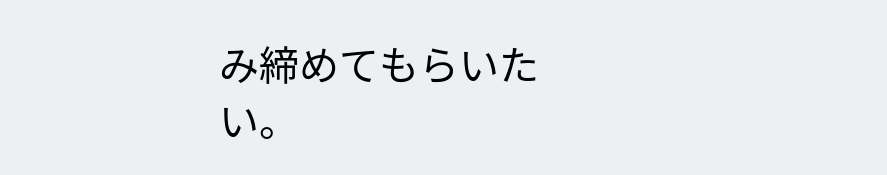み締めてもらいたい。